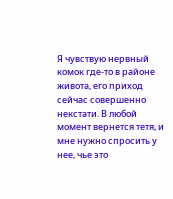Я чувствую нервный комок где-то в районе живота, его приход сейчас совершенно некстати. В любой момент вернется тетя, и мне нужно спросить у нее, чье это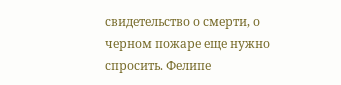свидетельство о смерти, о черном пожаре еще нужно спросить. Фелипе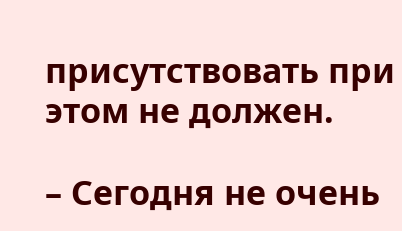присутствовать при этом не должен.

– Сегодня не очень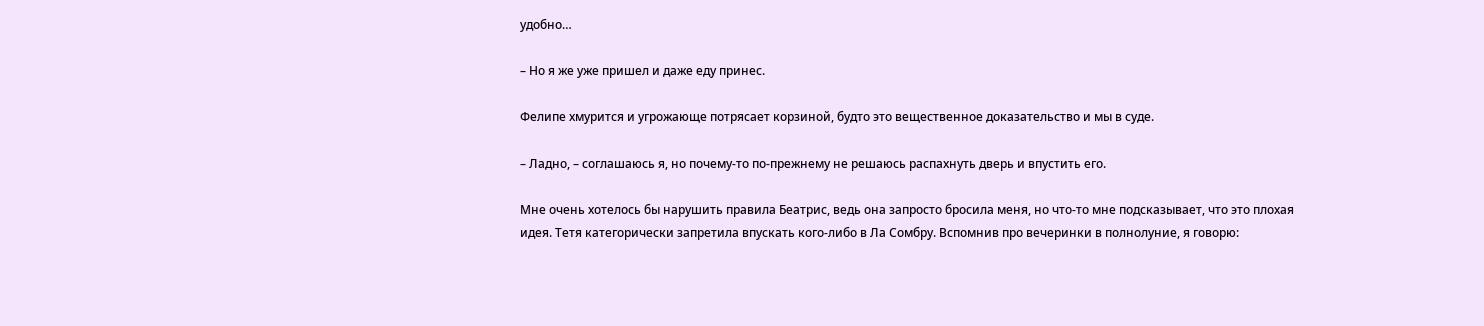удобно…

– Но я же уже пришел и даже еду принес.

Фелипе хмурится и угрожающе потрясает корзиной, будто это вещественное доказательство и мы в суде.

– Ладно, – соглашаюсь я, но почему-то по-прежнему не решаюсь распахнуть дверь и впустить его.

Мне очень хотелось бы нарушить правила Беатрис, ведь она запросто бросила меня, но что-то мне подсказывает, что это плохая идея. Тетя категорически запретила впускать кого-либо в Ла Сомбру. Вспомнив про вечеринки в полнолуние, я говорю: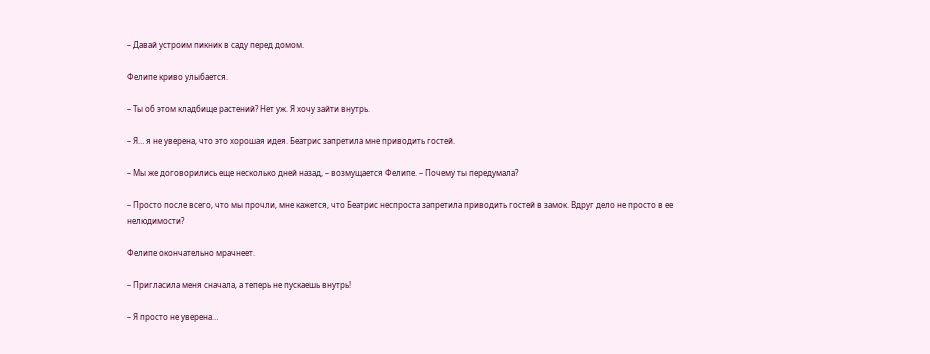– Давай устроим пикник в саду перед домом.

Фелипе криво улыбается.

– Ты об этом кладбище растений? Нет уж. Я хочу зайти внутрь.

– Я… я не уверена, что это хорошая идея. Беатрис запретила мне приводить гостей.

– Мы же договорились еще несколько дней назад, – возмущается Фелипе. – Почему ты передумала?

– Просто после всего, что мы прочли, мне кажется, что Беатрис неспроста запретила приводить гостей в замок. Вдруг дело не просто в ее нелюдимости?

Фелипе окончательно мрачнеет.

– Пригласила меня сначала, а теперь не пускаешь внутрь!

– Я просто не уверена…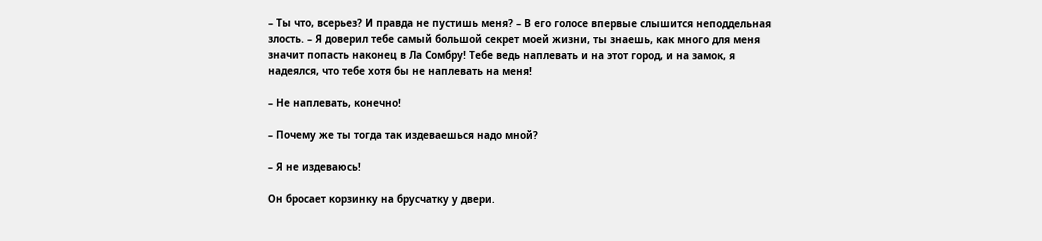– Ты что, всерьез? И правда не пустишь меня? – В его голосе впервые слышится неподдельная злость. – Я доверил тебе самый большой секрет моей жизни, ты знаешь, как много для меня значит попасть наконец в Ла Сомбру! Тебе ведь наплевать и на этот город, и на замок, я надеялся, что тебе хотя бы не наплевать на меня!

– Не наплевать, конечно!

– Почему же ты тогда так издеваешься надо мной?

– Я не издеваюсь!

Он бросает корзинку на брусчатку у двери.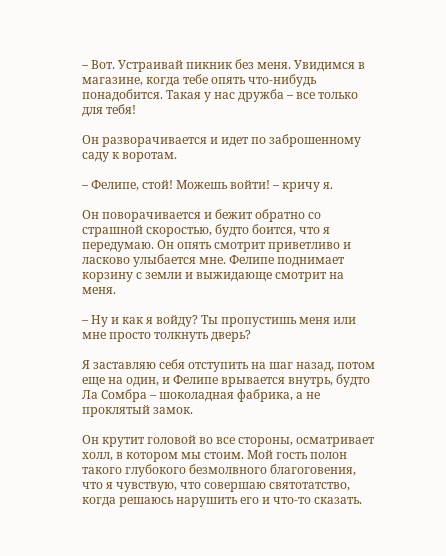– Вот. Устраивай пикник без меня. Увидимся в магазине, когда тебе опять что-нибудь понадобится. Такая у нас дружба – все только для тебя!

Он разворачивается и идет по заброшенному саду к воротам.

– Фелипе, стой! Можешь войти! – кричу я.

Он поворачивается и бежит обратно со страшной скоростью, будто боится, что я передумаю. Он опять смотрит приветливо и ласково улыбается мне. Фелипе поднимает корзину с земли и выжидающе смотрит на меня.

– Ну и как я войду? Ты пропустишь меня или мне просто толкнуть дверь?

Я заставляю себя отступить на шаг назад, потом еще на один, и Фелипе врывается внутрь, будто Ла Сомбра – шоколадная фабрика, а не проклятый замок.

Он крутит головой во все стороны, осматривает холл, в котором мы стоим. Мой гость полон такого глубокого безмолвного благоговения, что я чувствую, что совершаю святотатство, когда решаюсь нарушить его и что-то сказать.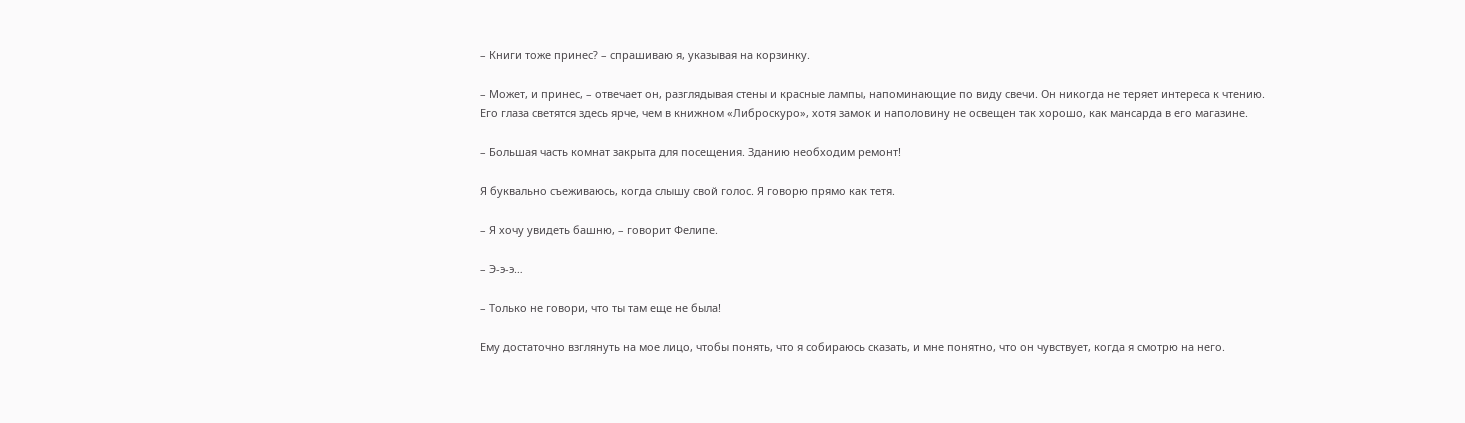– Книги тоже принес? – спрашиваю я, указывая на корзинку.

– Может, и принес, – отвечает он, разглядывая стены и красные лампы, напоминающие по виду свечи. Он никогда не теряет интереса к чтению. Его глаза светятся здесь ярче, чем в книжном «Либроскуро», хотя замок и наполовину не освещен так хорошо, как мансарда в его магазине.

– Большая часть комнат закрыта для посещения. Зданию необходим ремонт!

Я буквально съеживаюсь, когда слышу свой голос. Я говорю прямо как тетя.

– Я хочу увидеть башню, – говорит Фелипе.

– Э-э-э…

– Только не говори, что ты там еще не была!

Ему достаточно взглянуть на мое лицо, чтобы понять, что я собираюсь сказать, и мне понятно, что он чувствует, когда я смотрю на него.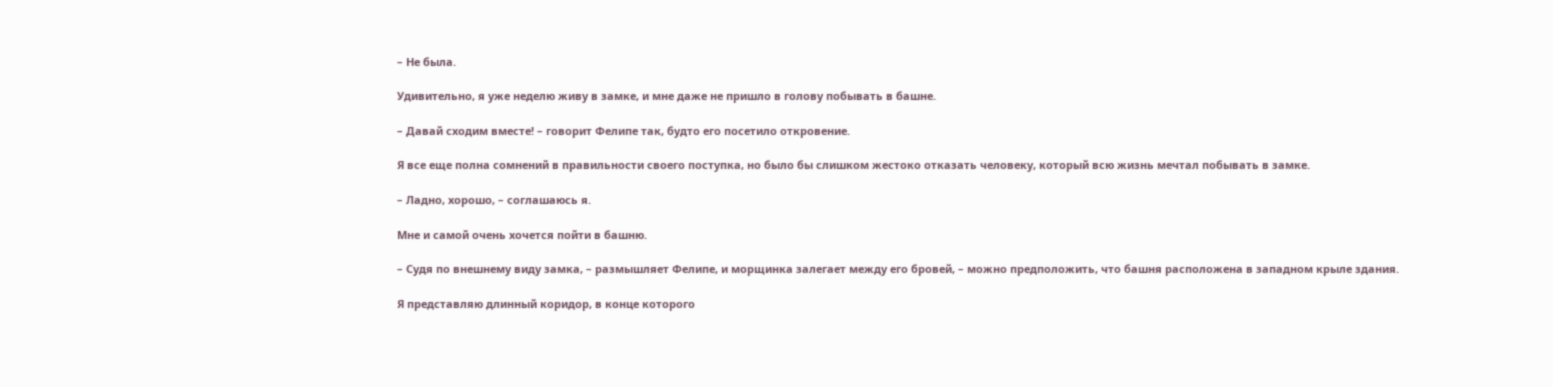– Не была.

Удивительно, я уже неделю живу в замке, и мне даже не пришло в голову побывать в башне.

– Давай сходим вместе! – говорит Фелипе так, будто его посетило откровение.

Я все еще полна сомнений в правильности своего поступка, но было бы слишком жестоко отказать человеку, который всю жизнь мечтал побывать в замке.

– Ладно, хорошо, – соглашаюсь я.

Мне и самой очень хочется пойти в башню.

– Судя по внешнему виду замка, – размышляет Фелипе, и морщинка залегает между его бровей, – можно предположить, что башня расположена в западном крыле здания.

Я представляю длинный коридор, в конце которого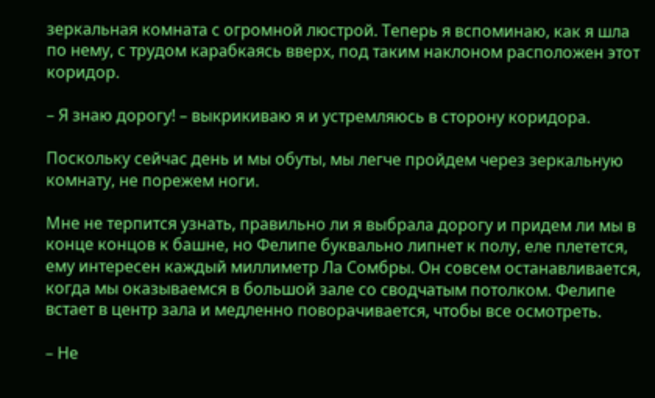зеркальная комната с огромной люстрой. Теперь я вспоминаю, как я шла по нему, с трудом карабкаясь вверх, под таким наклоном расположен этот коридор.

– Я знаю дорогу! – выкрикиваю я и устремляюсь в сторону коридора.

Поскольку сейчас день и мы обуты, мы легче пройдем через зеркальную комнату, не порежем ноги.

Мне не терпится узнать, правильно ли я выбрала дорогу и придем ли мы в конце концов к башне, но Фелипе буквально липнет к полу, еле плетется, ему интересен каждый миллиметр Ла Сомбры. Он совсем останавливается, когда мы оказываемся в большой зале со сводчатым потолком. Фелипе встает в центр зала и медленно поворачивается, чтобы все осмотреть.

– Не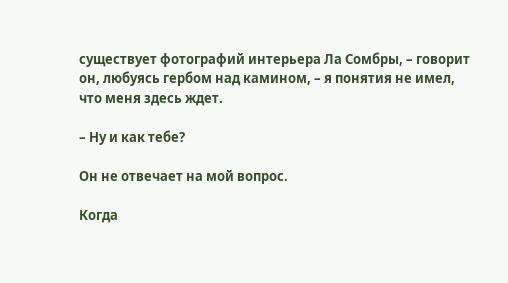существует фотографий интерьера Ла Сомбры, – говорит он, любуясь гербом над камином, – я понятия не имел, что меня здесь ждет.

– Ну и как тебе?

Он не отвечает на мой вопрос.

Когда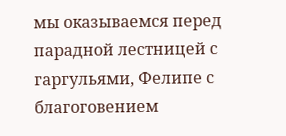мы оказываемся перед парадной лестницей с гаргульями, Фелипе с благоговением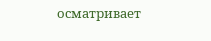осматривает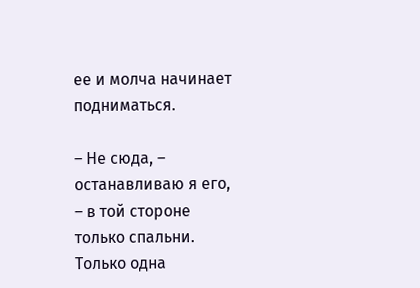ее и молча начинает подниматься.

– Не сюда, – останавливаю я его, – в той стороне только спальни. Только одна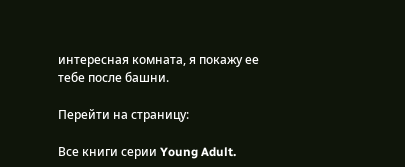интересная комната, я покажу ее тебе после башни.

Перейти на страницу:

Все книги серии Young Adult.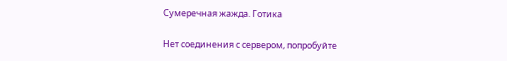Сумеречная жажда. Готика

Нет соединения с сервером, попробуйте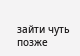зайти чуть позже